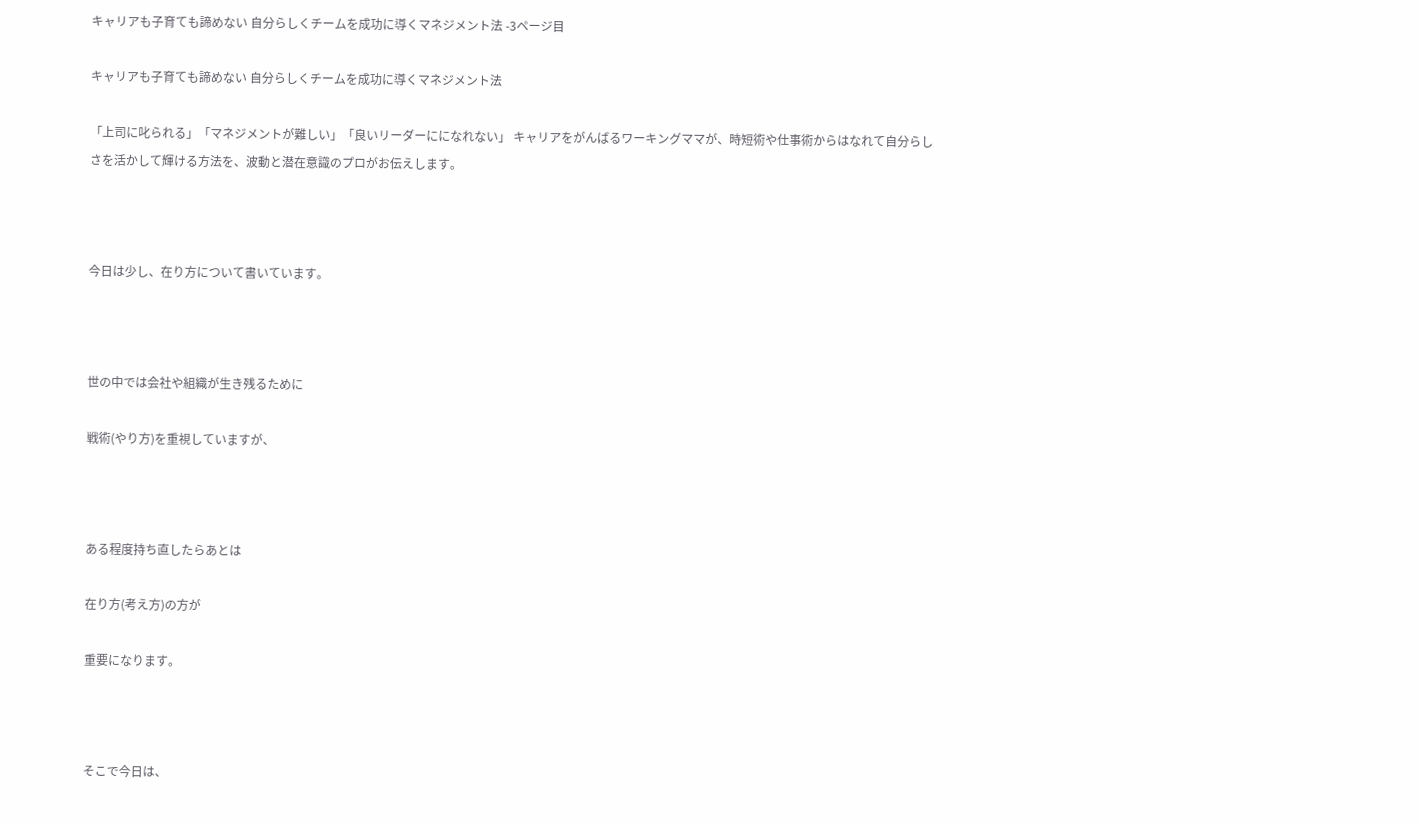キャリアも子育ても諦めない 自分らしくチームを成功に導くマネジメント法 -3ページ目

キャリアも子育ても諦めない 自分らしくチームを成功に導くマネジメント法

「上司に叱られる」「マネジメントが難しい」「良いリーダーにになれない」 キャリアをがんばるワーキングママが、時短術や仕事術からはなれて自分らしさを活かして輝ける方法を、波動と潜在意識のプロがお伝えします。



今日は少し、在り方について書いています。



世の中では会社や組織が生き残るために

戦術(やり方)を重視していますが、



ある程度持ち直したらあとは

在り方(考え方)の方が

重要になります。



そこで今日は、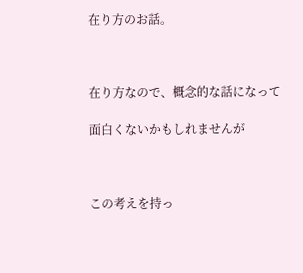在り方のお話。



在り方なので、概念的な話になって

面白くないかもしれませんが



この考えを持っ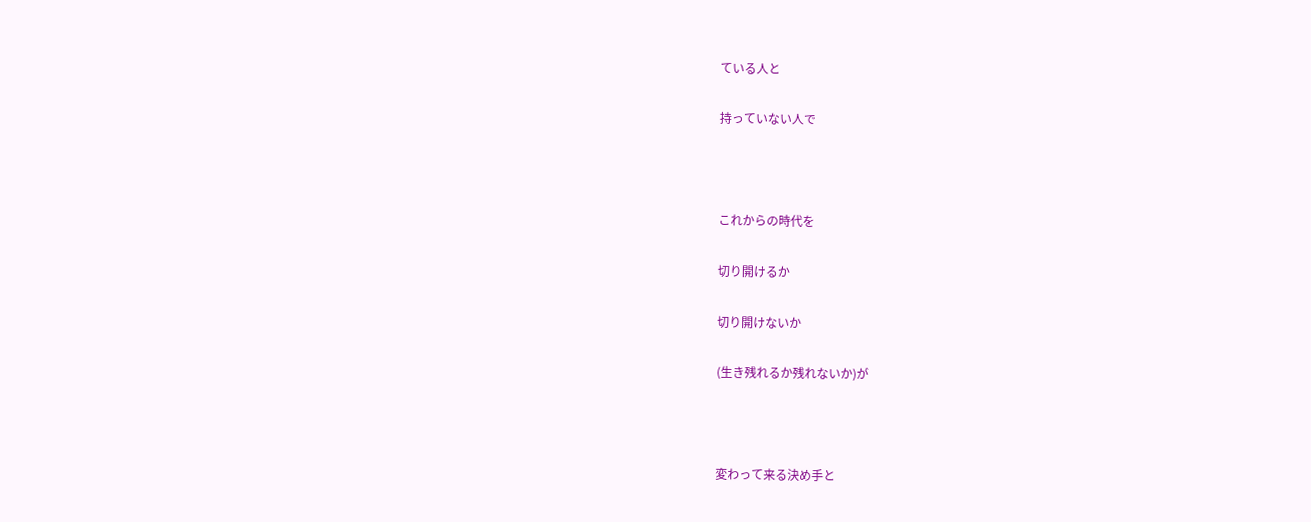ている人と

持っていない人で



これからの時代を

切り開けるか

切り開けないか

(生き残れるか残れないか)が



変わって来る決め手と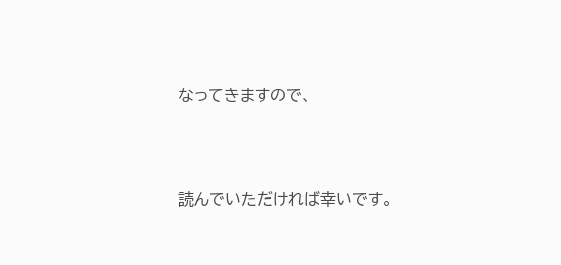なってきますので、



読んでいただければ幸いです。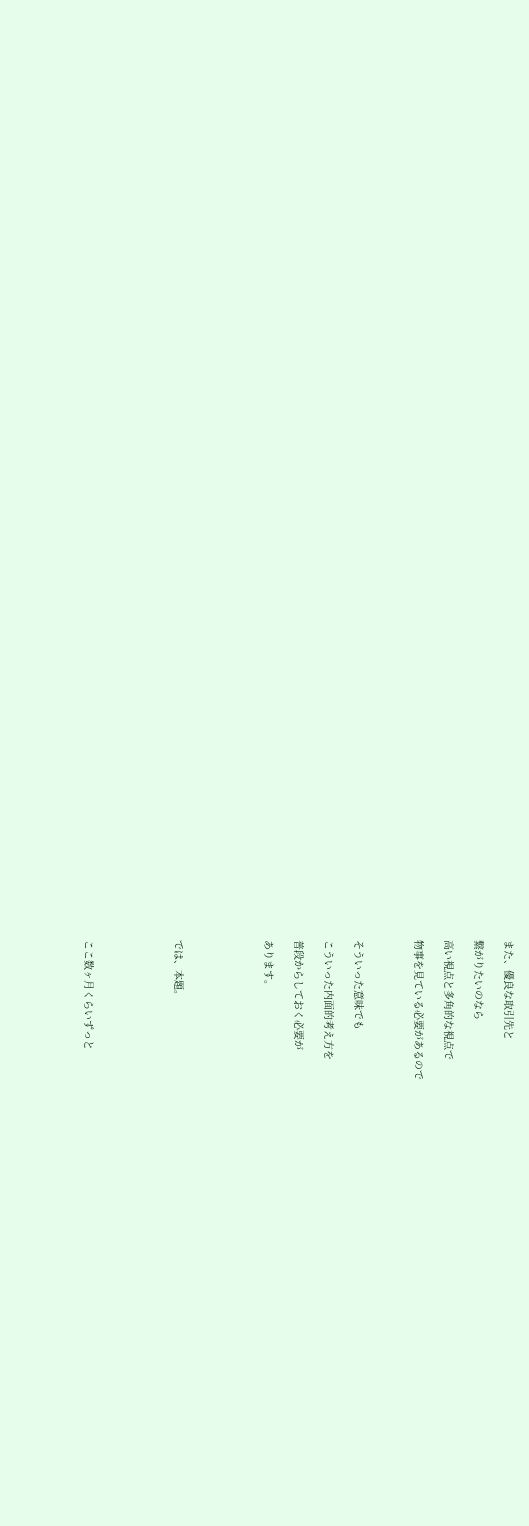また、優良な取引先と

繋がりたいのなら

高い視点と多角的な視点で

物事を見ている必要があるので



そういった意味でも

こういった内面的考え方を

普段からしておく必要が

あります。





では、本題。





ここ数ヶ月くらいずっと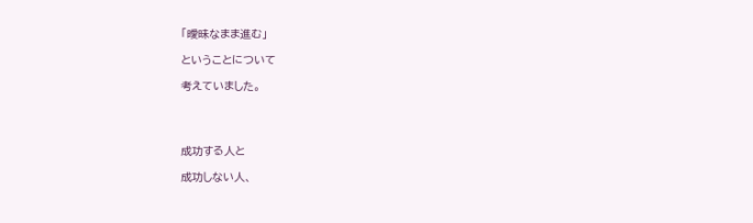「曖昧なまま進む」

ということについて

考えていました。




成功する人と

成功しない人、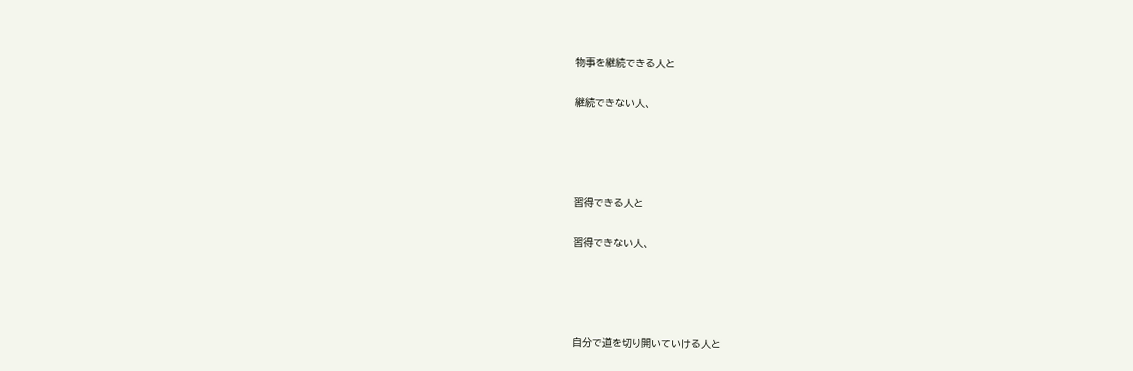物事を継続できる人と

継続できない人、




習得できる人と

習得できない人、




自分で道を切り開いていける人と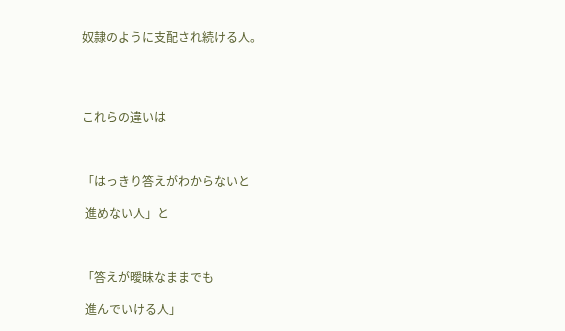奴隷のように支配され続ける人。




これらの違いは



「はっきり答えがわからないと

 進めない人」と



「答えが曖昧なままでも

 進んでいける人」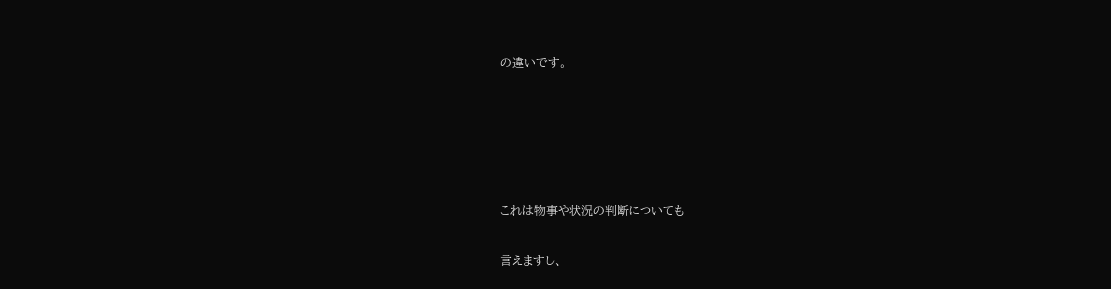の違いです。





これは物事や状況の判断についても

言えますし、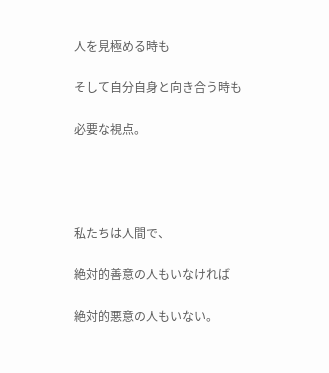人を見極める時も

そして自分自身と向き合う時も

必要な視点。




私たちは人間で、

絶対的善意の人もいなければ

絶対的悪意の人もいない。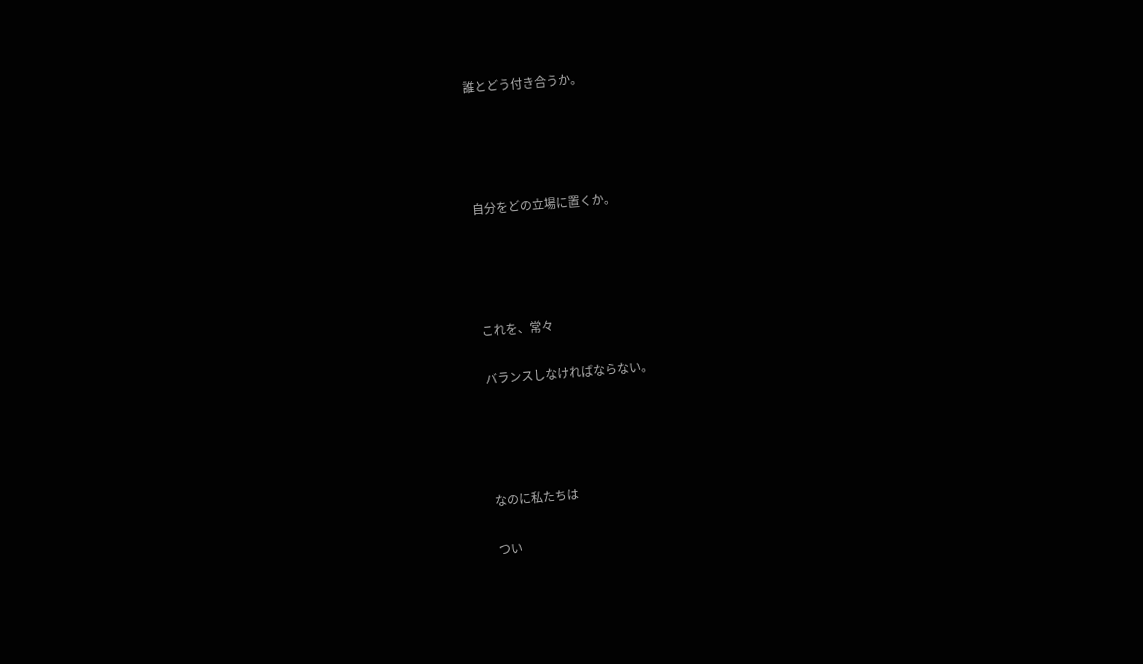誰とどう付き合うか。




自分をどの立場に置くか。




これを、常々

バランスしなければならない。




なのに私たちは

つい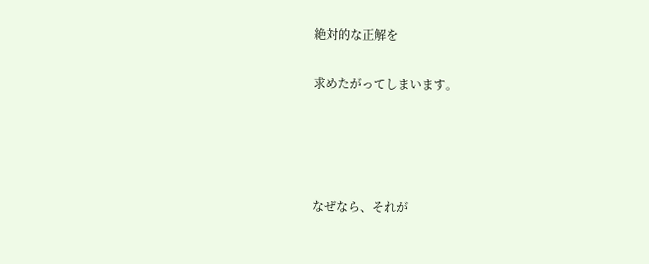絶対的な正解を

求めたがってしまいます。




なぜなら、それが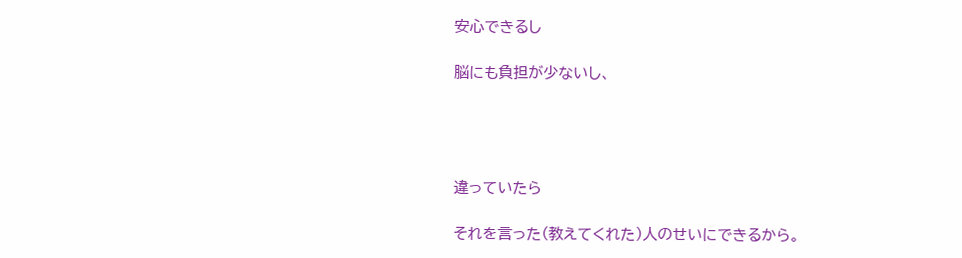安心できるし

脳にも負担が少ないし、




違っていたら

それを言った(教えてくれた)人のせいにできるから。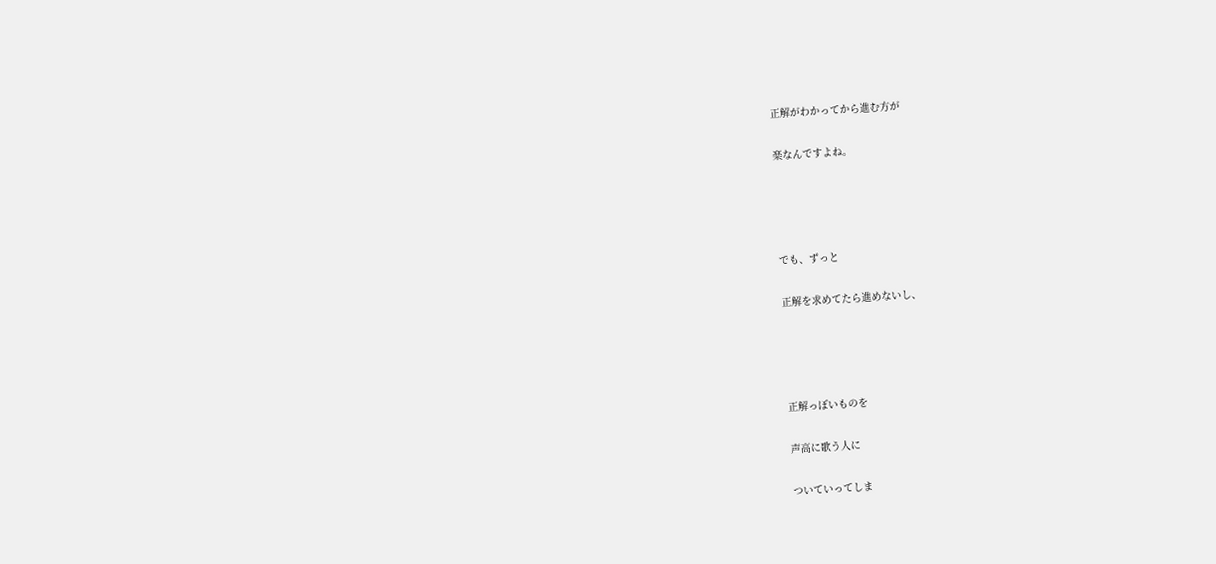正解がわかってから進む方が

楽なんですよね。




でも、ずっと

正解を求めてたら進めないし、




正解っぽいものを

声高に歌う人に

ついていってしま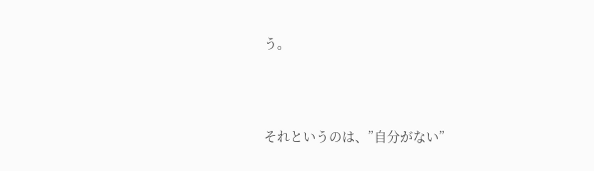う。




それというのは、”自分がない”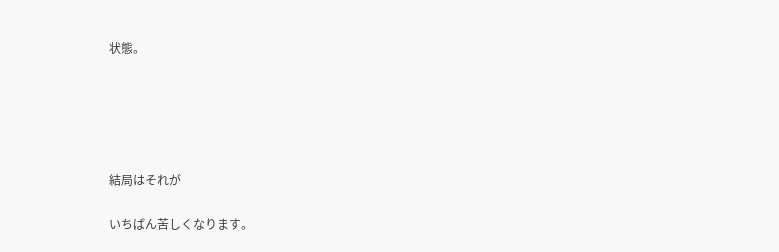状態。





結局はそれが

いちばん苦しくなります。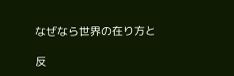なぜなら世界の在り方と

反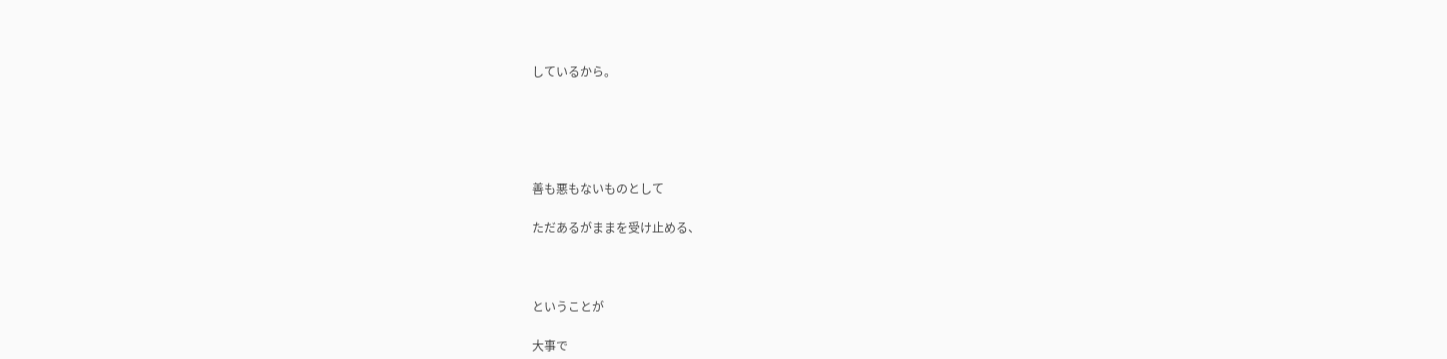しているから。





善も悪もないものとして

ただあるがままを受け止める、



ということが

大事で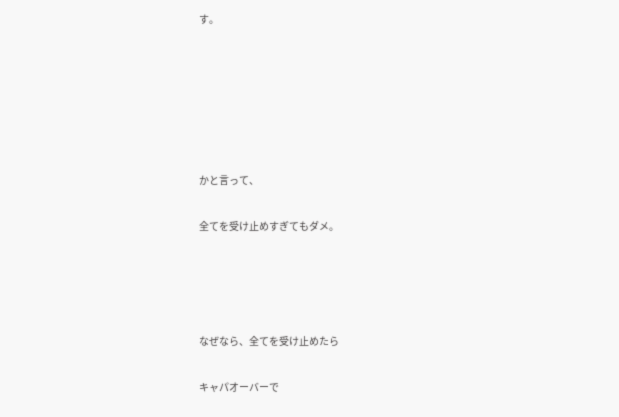す。






かと言って、

全てを受け止めすぎてもダメ。




なぜなら、全てを受け止めたら

キャパオーバーで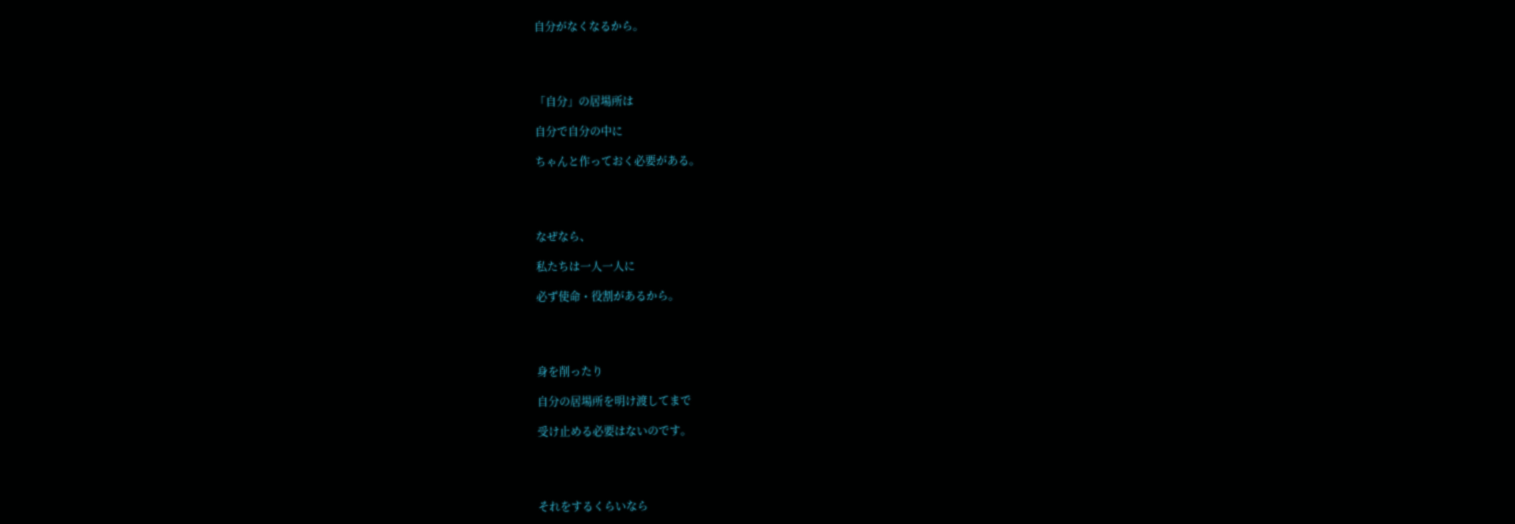自分がなくなるから。




「自分」の居場所は

自分で自分の中に

ちゃんと作っておく必要がある。




なぜなら、

私たちは一人一人に

必ず使命・役割があるから。




身を削ったり

自分の居場所を明け渡してまで

受け止める必要はないのです。




それをするくらいなら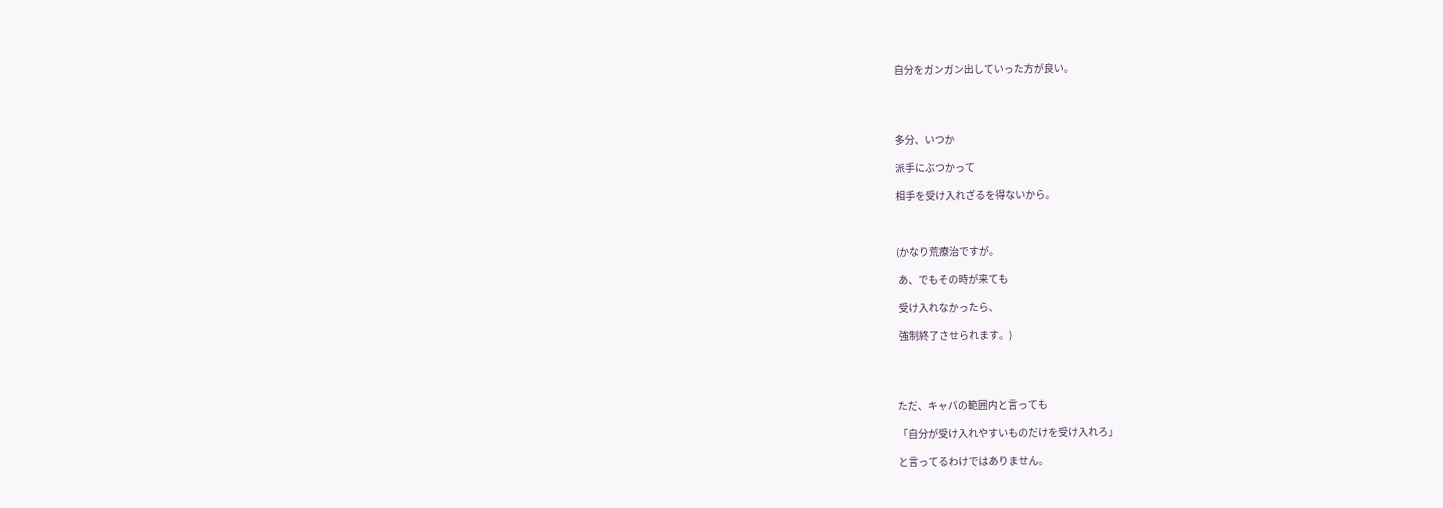自分をガンガン出していった方が良い。




多分、いつか

派手にぶつかって

相手を受け入れざるを得ないから。



(かなり荒療治ですが。

 あ、でもその時が来ても

 受け入れなかったら、

 強制終了させられます。)




ただ、キャパの範囲内と言っても

「自分が受け入れやすいものだけを受け入れろ」

と言ってるわけではありません。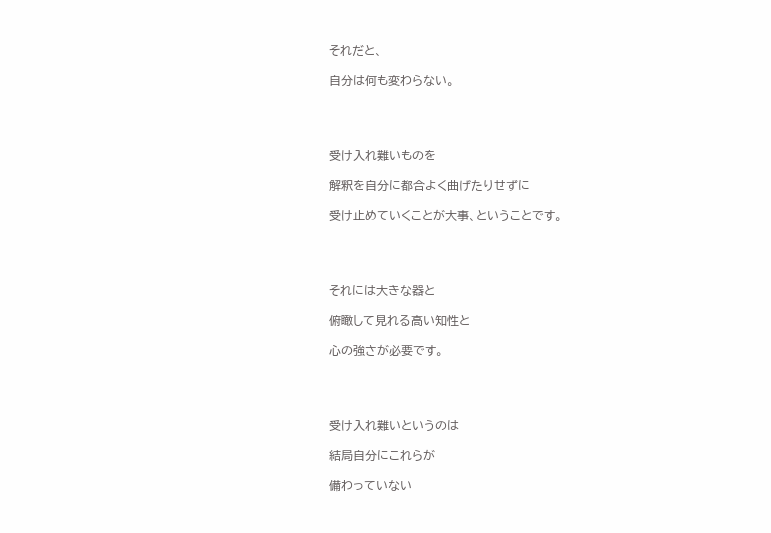それだと、

自分は何も変わらない。




受け入れ難いものを

解釈を自分に都合よく曲げたりせずに

受け止めていくことが大事、ということです。




それには大きな器と

俯瞰して見れる高い知性と

心の強さが必要です。




受け入れ難いというのは

結局自分にこれらが

備わっていない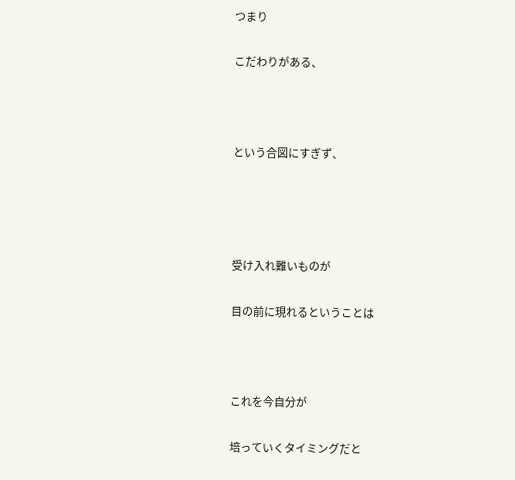つまり

こだわりがある、



という合図にすぎず、




受け入れ難いものが

目の前に現れるということは



これを今自分が

培っていくタイミングだと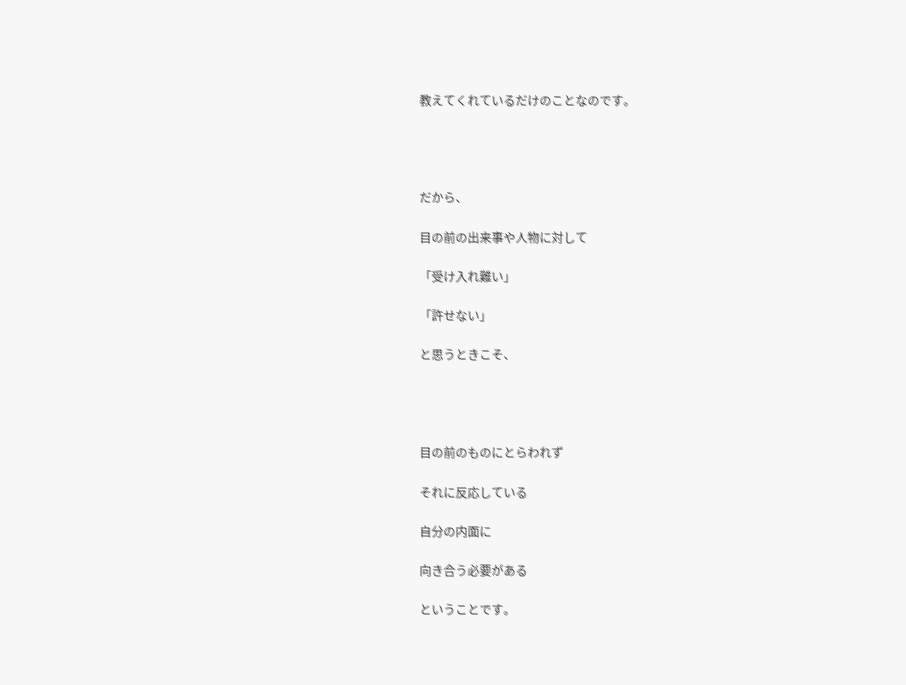教えてくれているだけのことなのです。




だから、

目の前の出来事や人物に対して

「受け入れ難い」

「許せない」

と思うときこそ、




目の前のものにとらわれず

それに反応している

自分の内面に

向き合う必要がある

ということです。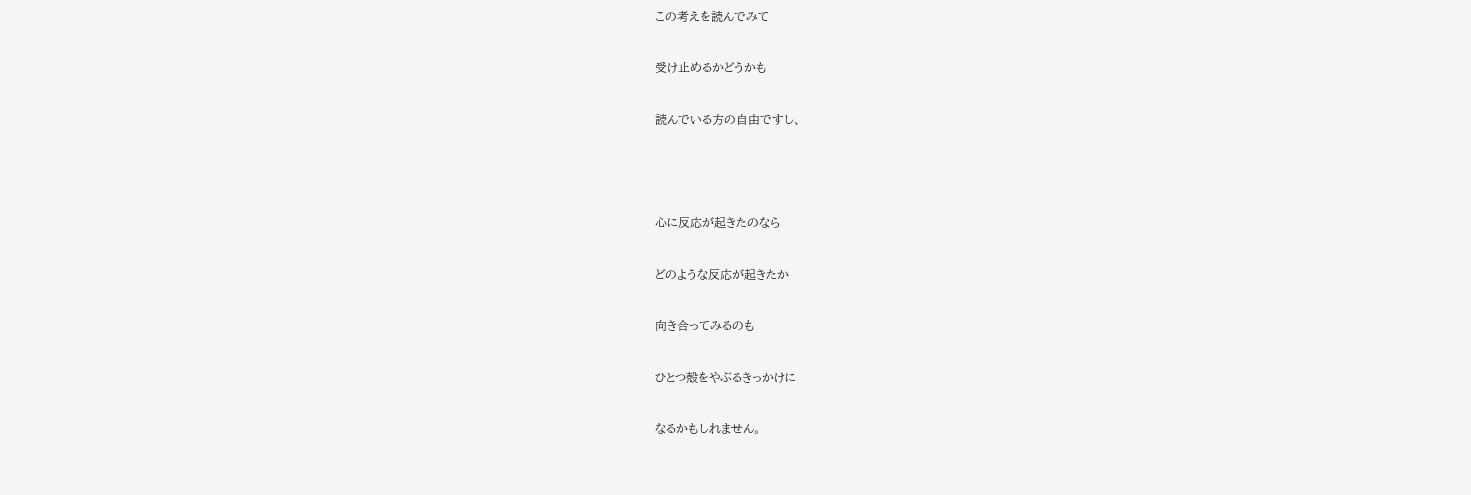この考えを読んでみて

受け止めるかどうかも

読んでいる方の自由ですし、



心に反応が起きたのなら

どのような反応が起きたか

向き合ってみるのも

ひとつ殻をやぶるきっかけに

なるかもしれません。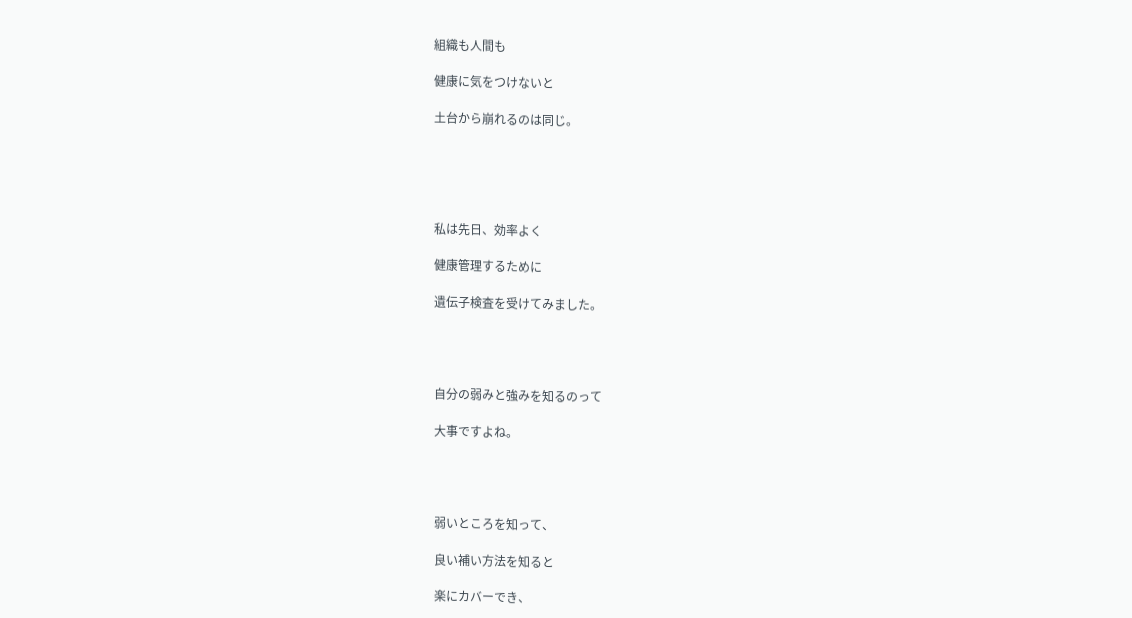組織も人間も

健康に気をつけないと

土台から崩れるのは同じ。





私は先日、効率よく

健康管理するために

遺伝子検査を受けてみました。




自分の弱みと強みを知るのって

大事ですよね。




弱いところを知って、

良い補い方法を知ると

楽にカバーでき、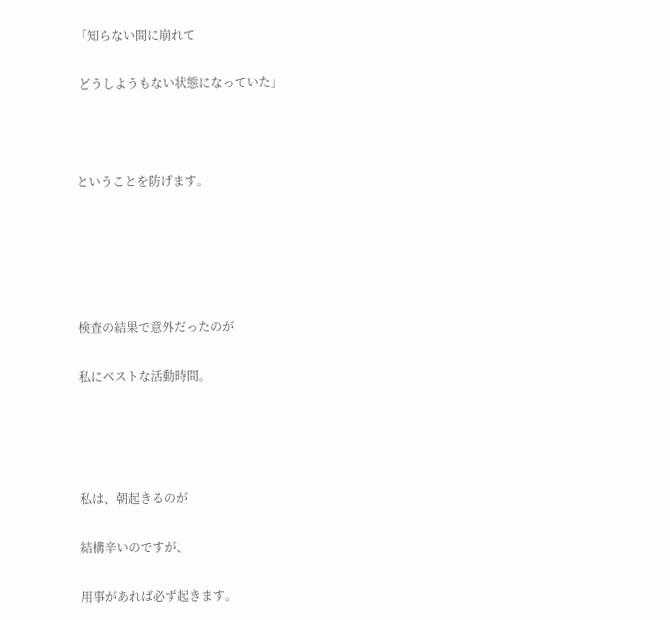「知らない間に崩れて

 どうしようもない状態になっていた」



ということを防げます。





検査の結果で意外だったのが

私にベストな活動時間。




私は、朝起きるのが

結構辛いのですが、

用事があれば必ず起きます。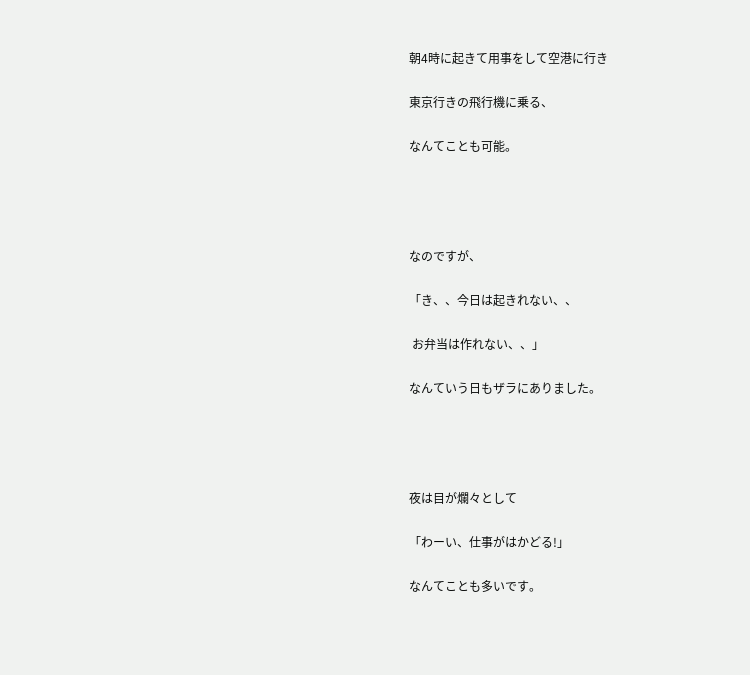朝4時に起きて用事をして空港に行き

東京行きの飛行機に乗る、

なんてことも可能。




なのですが、

「き、、今日は起きれない、、

 お弁当は作れない、、」

なんていう日もザラにありました。




夜は目が爛々として

「わーい、仕事がはかどる!」

なんてことも多いです。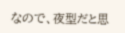なので、夜型だと思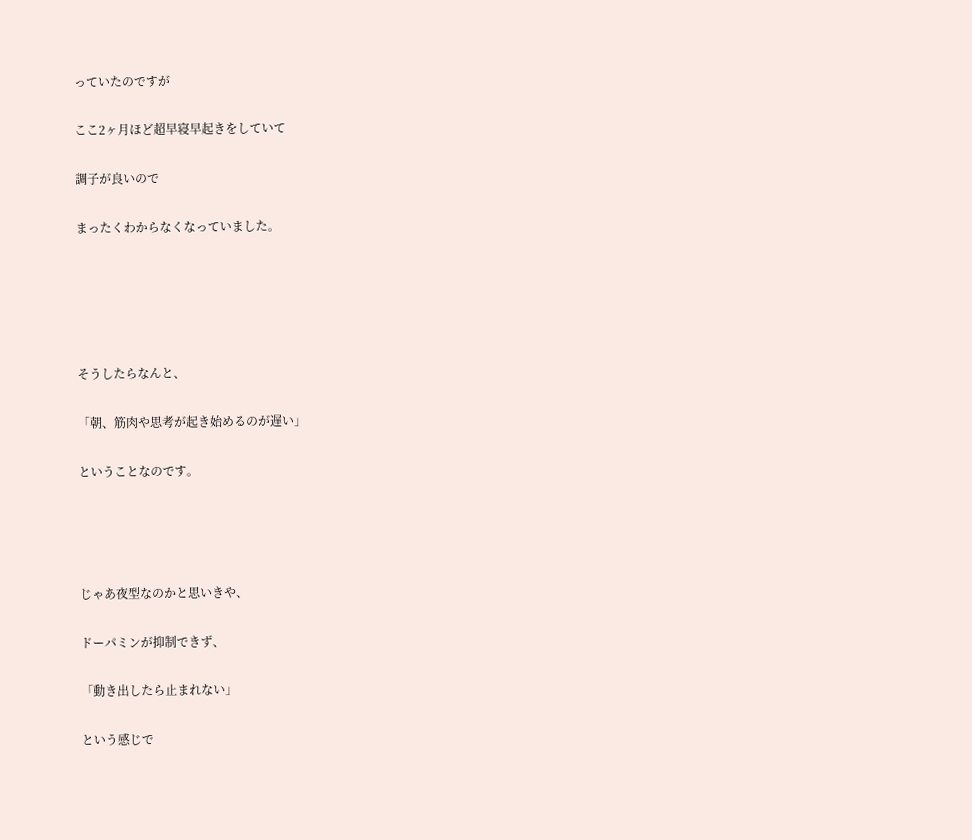っていたのですが

ここ2ヶ月ほど超早寝早起きをしていて

調子が良いので

まったくわからなくなっていました。





そうしたらなんと、

「朝、筋肉や思考が起き始めるのが遅い」

ということなのです。




じゃあ夜型なのかと思いきや、

ドーパミンが抑制できず、

「動き出したら止まれない」

という感じで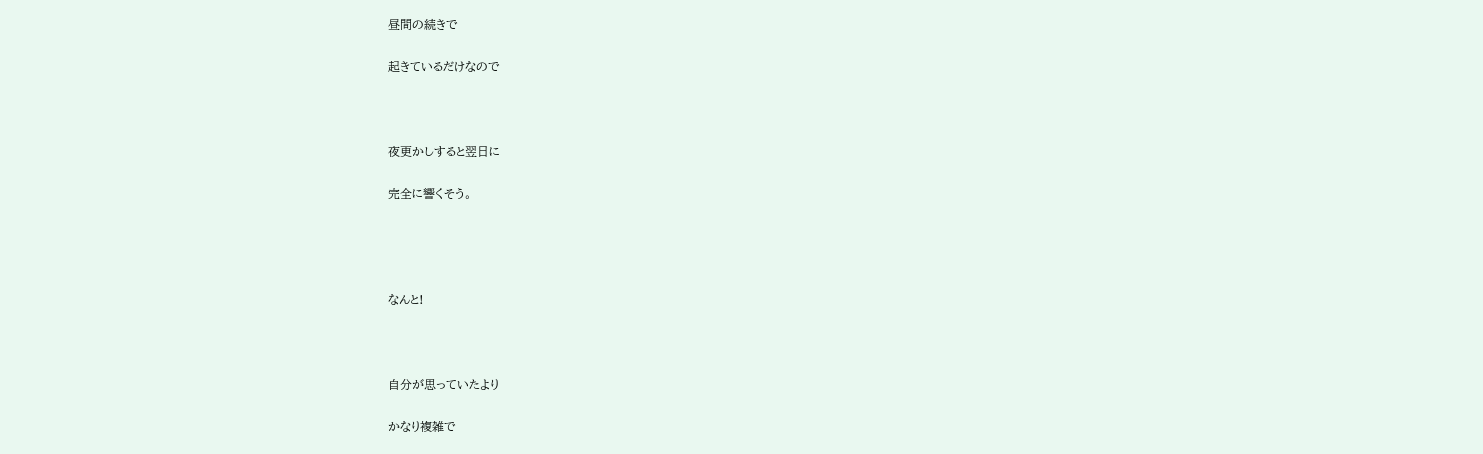昼間の続きで

起きているだけなので



夜更かしすると翌日に

完全に響くそう。




なんと!



自分が思っていたより

かなり複雑で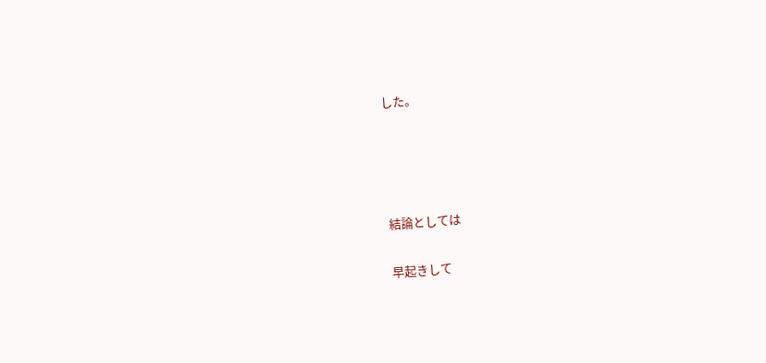した。




結論としては

早起きして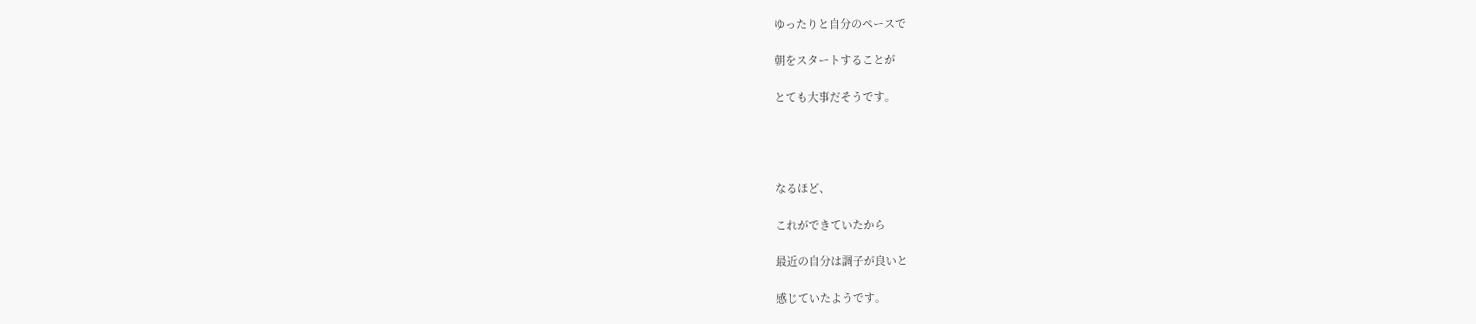ゆったりと自分のペースで

朝をスタートすることが

とても大事だそうです。




なるほど、

これができていたから

最近の自分は調子が良いと

感じていたようです。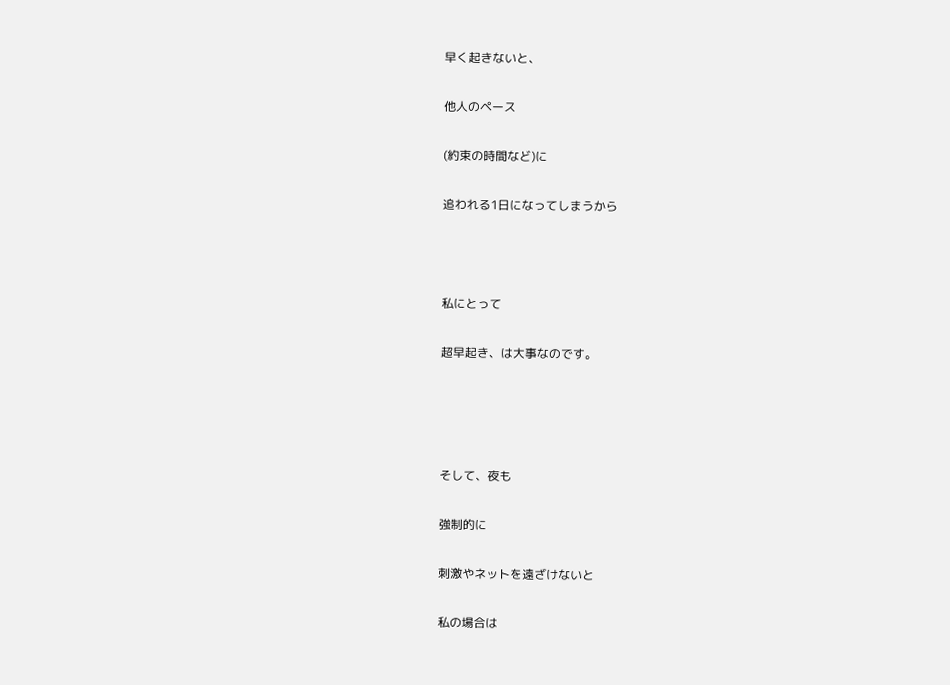早く起きないと、

他人のペース

(約束の時間など)に

追われる1日になってしまうから



私にとって

超早起き、は大事なのです。




そして、夜も

強制的に

刺激やネットを遠ざけないと

私の場合は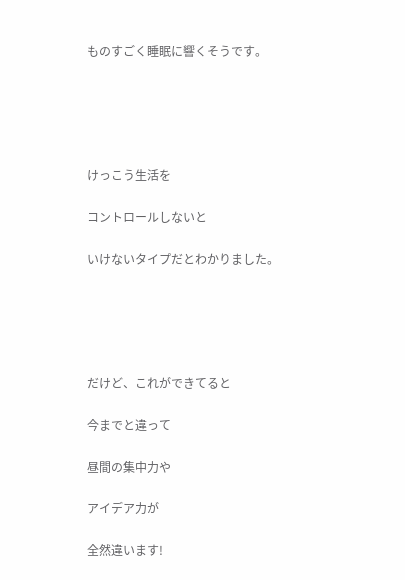ものすごく睡眠に響くそうです。





けっこう生活を

コントロールしないと

いけないタイプだとわかりました。





だけど、これができてると

今までと違って

昼間の集中力や

アイデア力が

全然違います!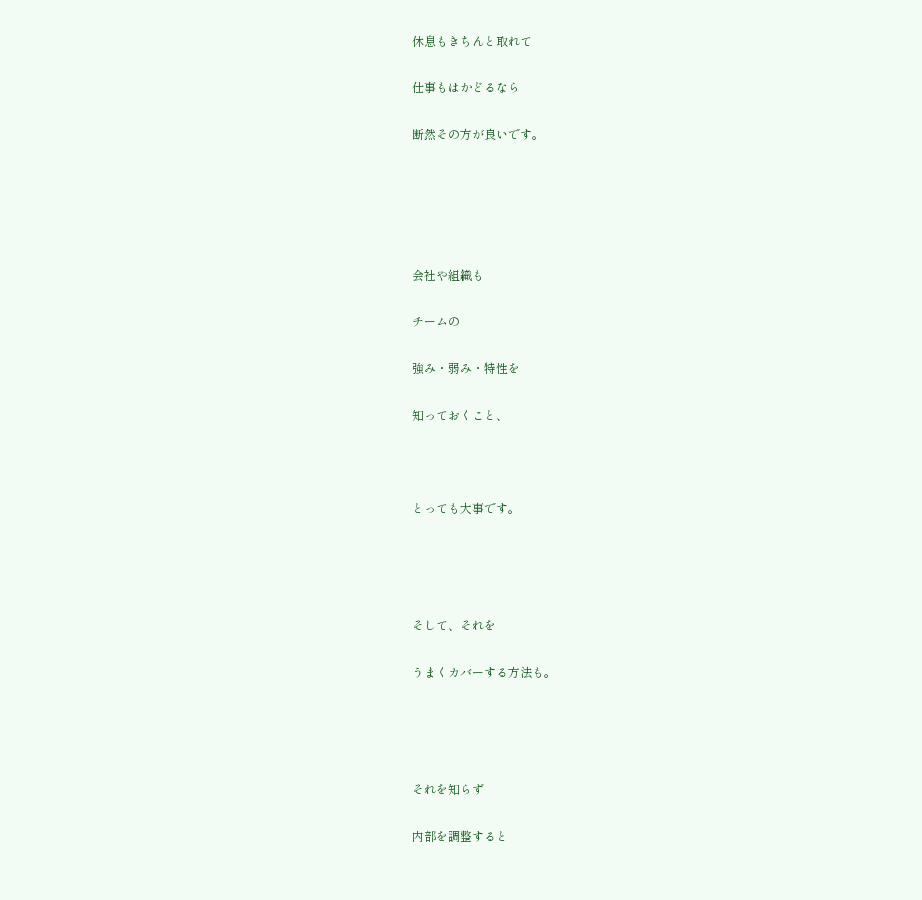休息もきちんと取れて

仕事もはかどるなら

断然その方が良いです。





会社や組織も

チームの

強み・弱み・特性を

知っておくこと、



とっても大事です。




そして、それを

うまくカバーする方法も。




それを知らず

内部を調整すると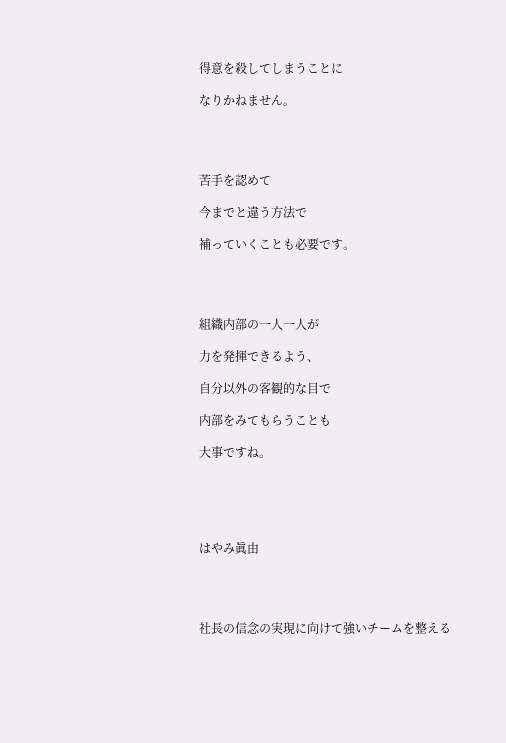得意を殺してしまうことに

なりかねません。




苦手を認めて

今までと違う方法で

補っていくことも必要です。




組織内部の一人一人が

力を発揮できるよう、

自分以外の客観的な目で

内部をみてもらうことも

大事ですね。





はやみ眞由




社長の信念の実現に向けて強いチームを整える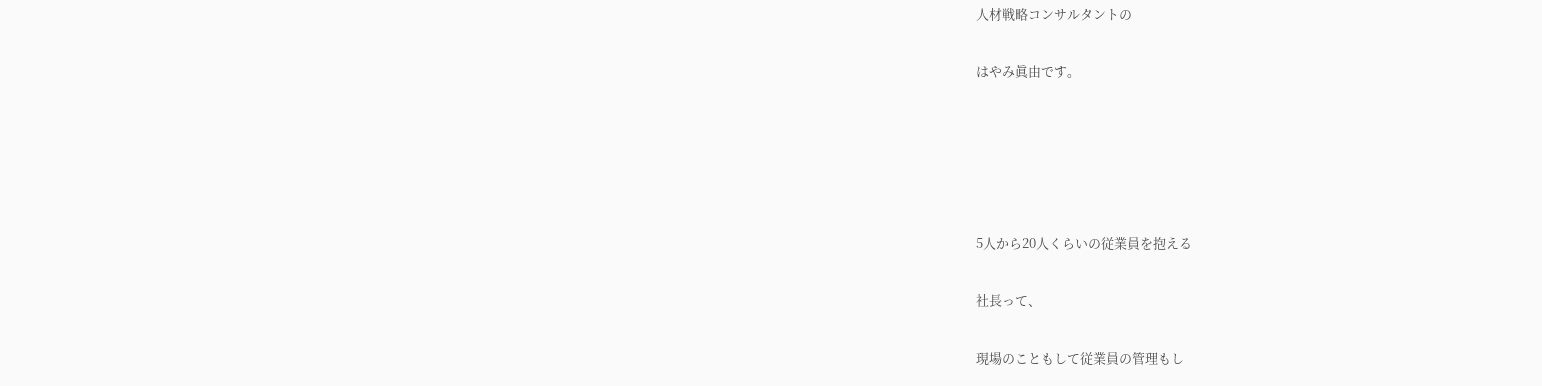人材戦略コンサルタントの

はやみ眞由です。





5人から20人くらいの従業員を抱える

社長って、

現場のこともして従業員の管理もし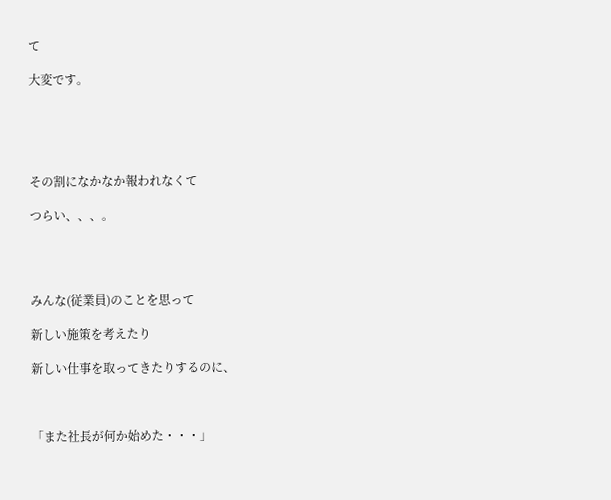て

大変です。





その割になかなか報われなくて

つらい、、、。




みんな(従業員)のことを思って

新しい施策を考えたり

新しい仕事を取ってきたりするのに、



「また社長が何か始めた・・・」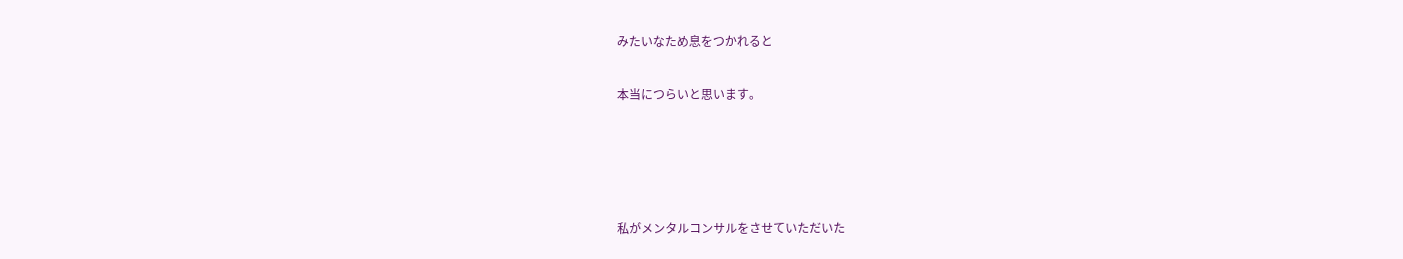みたいなため息をつかれると

本当につらいと思います。




私がメンタルコンサルをさせていただいた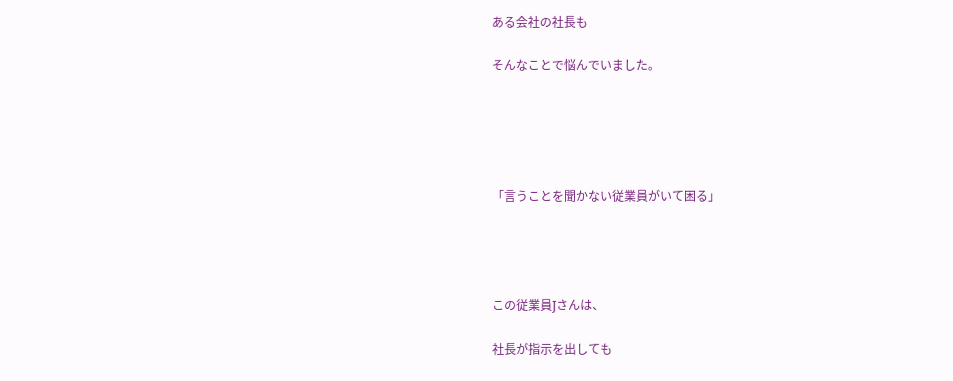ある会社の社長も

そんなことで悩んでいました。





「言うことを聞かない従業員がいて困る」




この従業員Jさんは、

社長が指示を出しても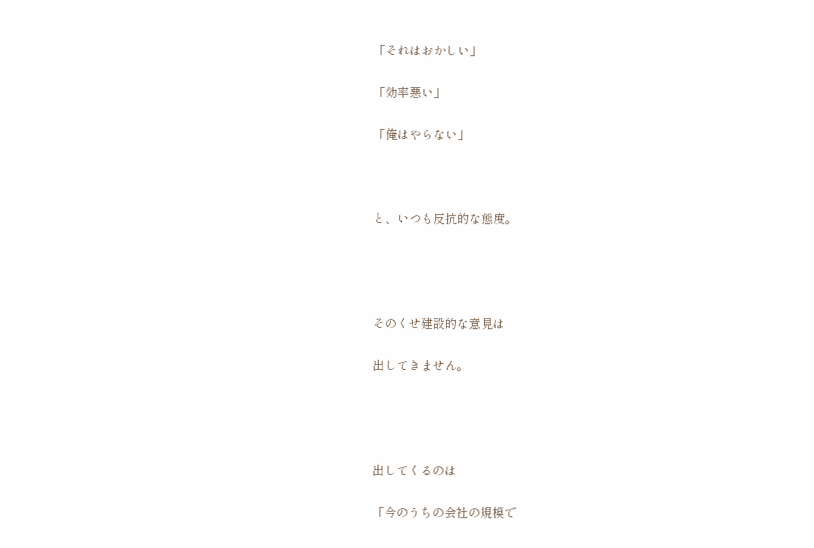「それはおかしい」

「効率悪い」

「俺はやらない」



と、いつも反抗的な態度。




そのくせ建設的な意見は

出してきません。




出してくるのは

「今のうちの会社の規模で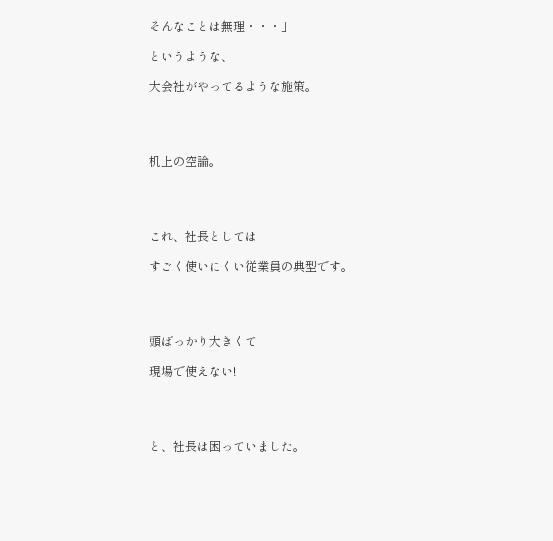そんなことは無理・・・」

というような、

大会社がやってるような施策。




机上の空論。




これ、社長としては

すごく使いにくい従業員の典型です。




頭ばっかり大きくて

現場で使えない!




と、社長は困っていました。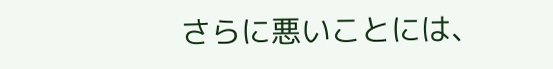さらに悪いことには、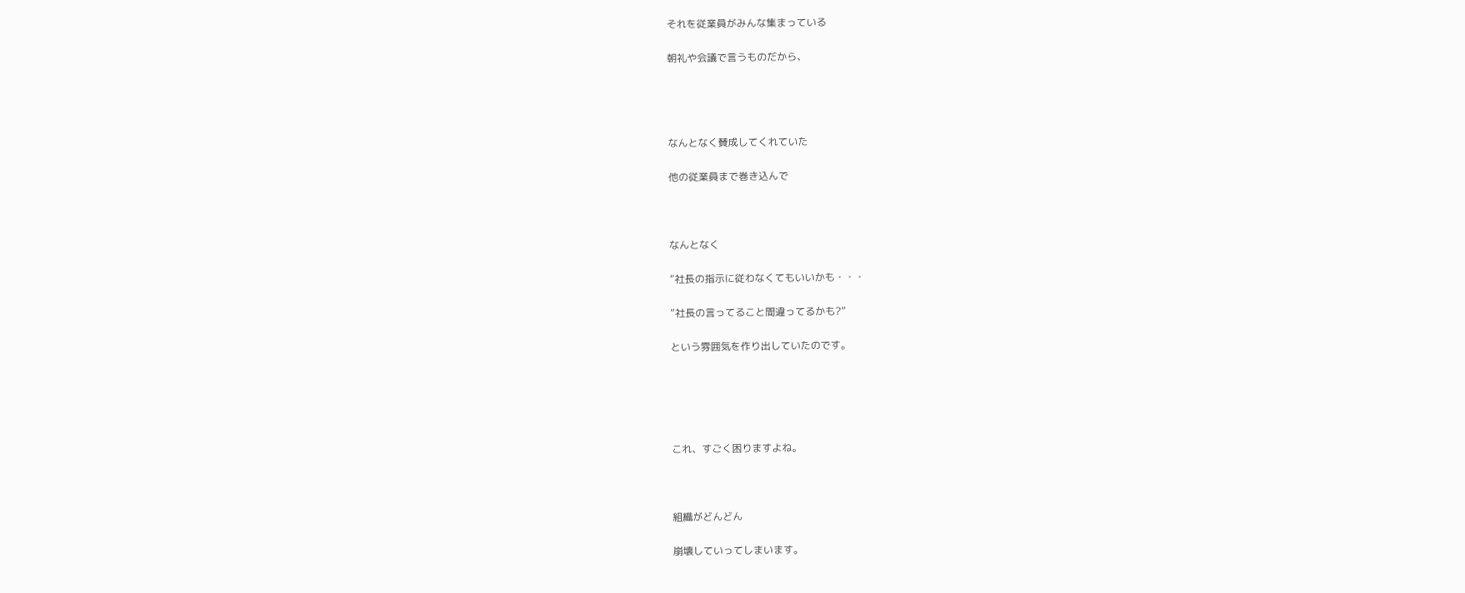それを従業員がみんな集まっている

朝礼や会議で言うものだから、




なんとなく賛成してくれていた

他の従業員まで巻き込んで



なんとなく

”社長の指示に従わなくてもいいかも・・・

”社長の言ってること間違ってるかも?”

という雰囲気を作り出していたのです。





これ、すごく困りますよね。



組織がどんどん

崩壊していってしまいます。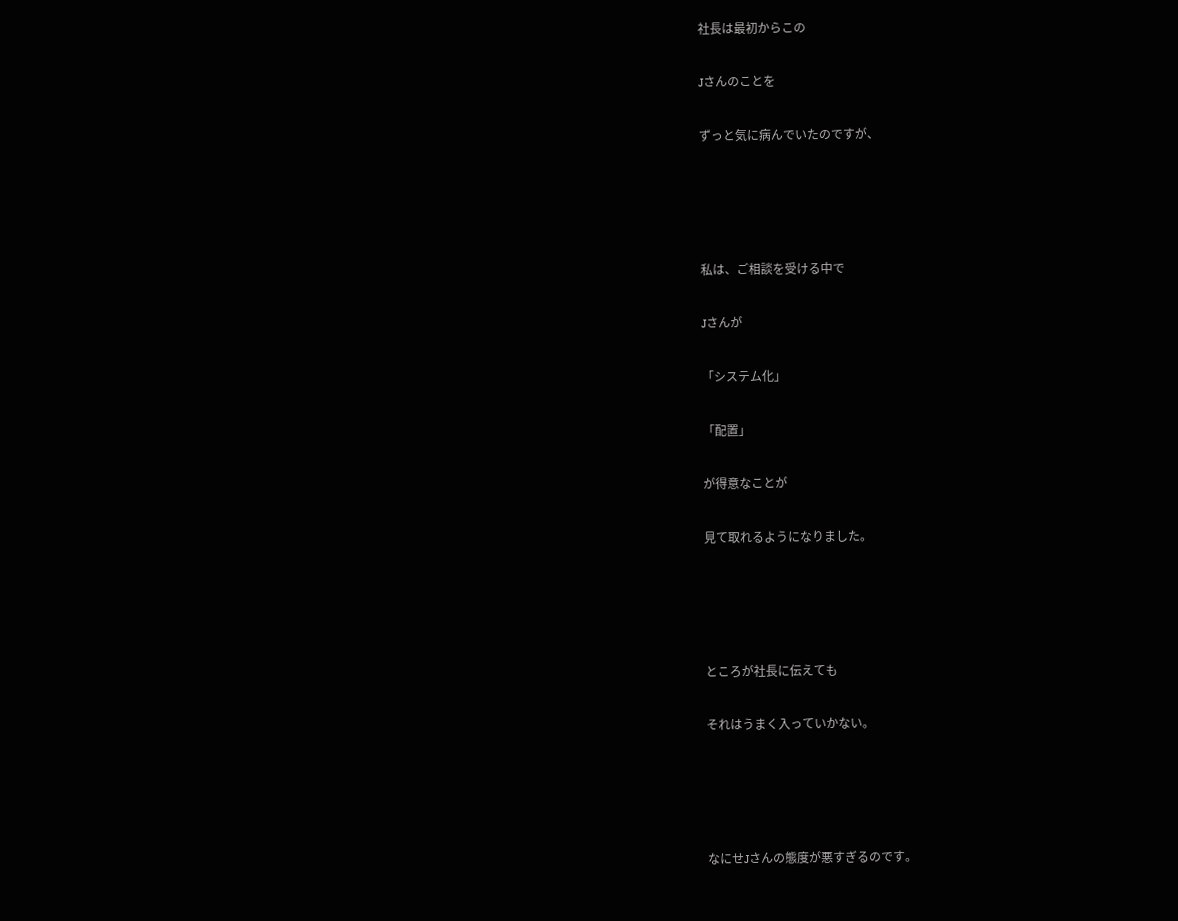社長は最初からこの

Jさんのことを

ずっと気に病んでいたのですが、




私は、ご相談を受ける中で

Jさんが

「システム化」

「配置」

が得意なことが

見て取れるようになりました。




ところが社長に伝えても

それはうまく入っていかない。




なにせJさんの態度が悪すぎるのです。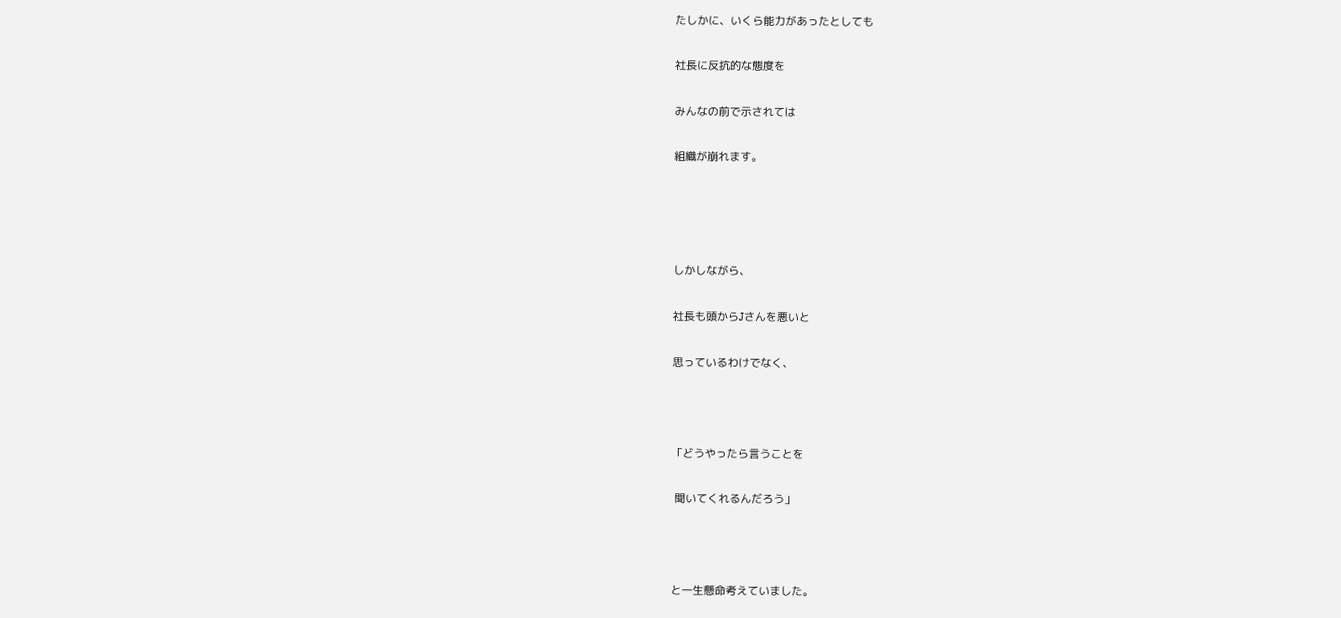たしかに、いくら能力があったとしても

社長に反抗的な態度を

みんなの前で示されては

組織が崩れます。




しかしながら、

社長も頭からJさんを悪いと

思っているわけでなく、



「どうやったら言うことを

 聞いてくれるんだろう」



と一生懸命考えていました。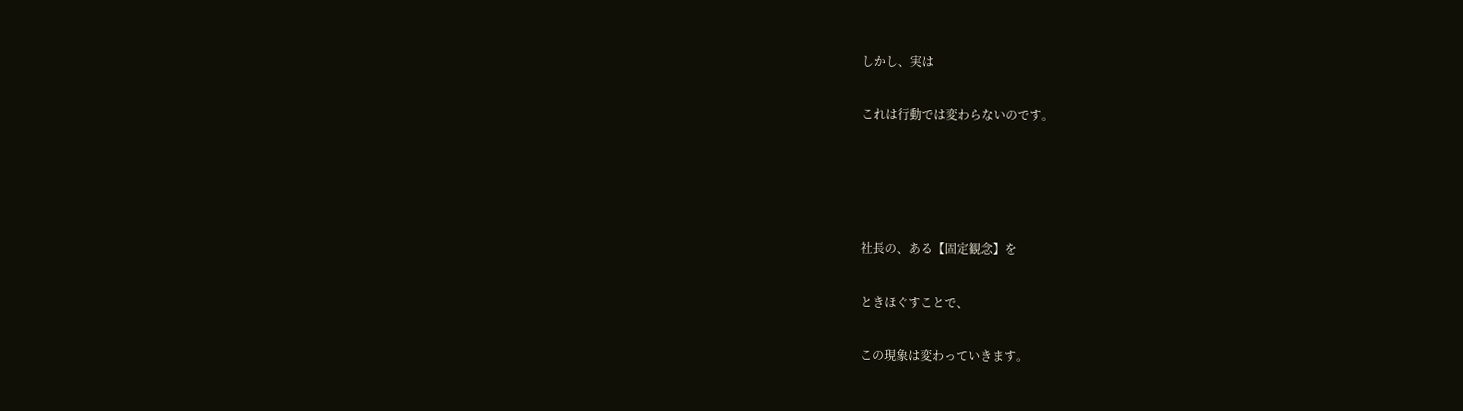しかし、実は

これは行動では変わらないのです。




社長の、ある【固定観念】を

ときほぐすことで、

この現象は変わっていきます。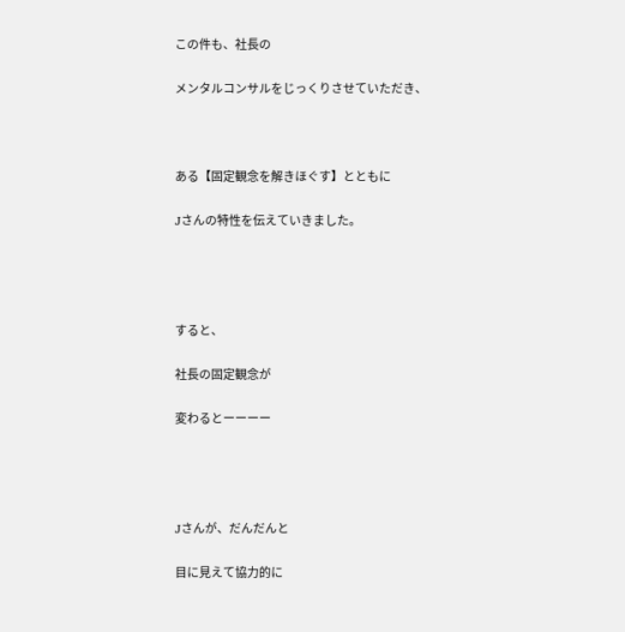この件も、社長の

メンタルコンサルをじっくりさせていただき、



ある【固定観念を解きほぐす】とともに

Jさんの特性を伝えていきました。




すると、

社長の固定観念が

変わるとーーーー




Jさんが、だんだんと

目に見えて協力的に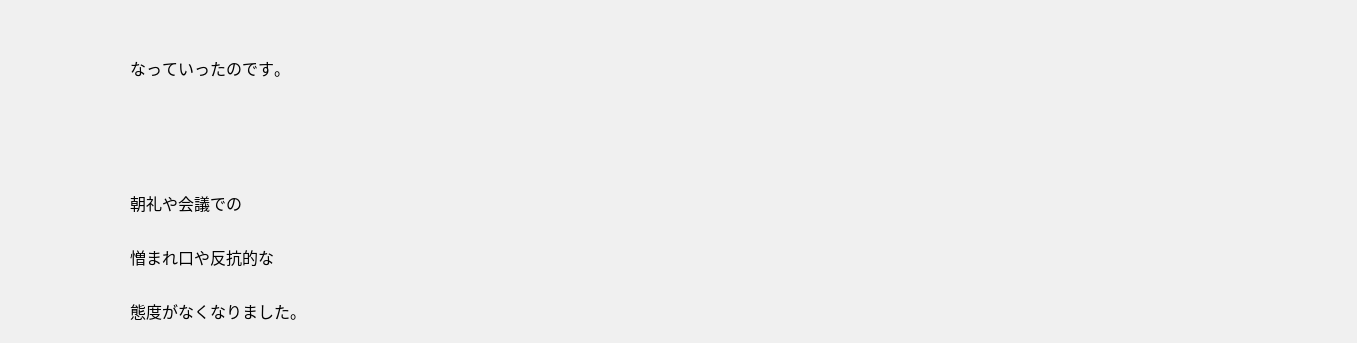なっていったのです。




朝礼や会議での

憎まれ口や反抗的な

態度がなくなりました。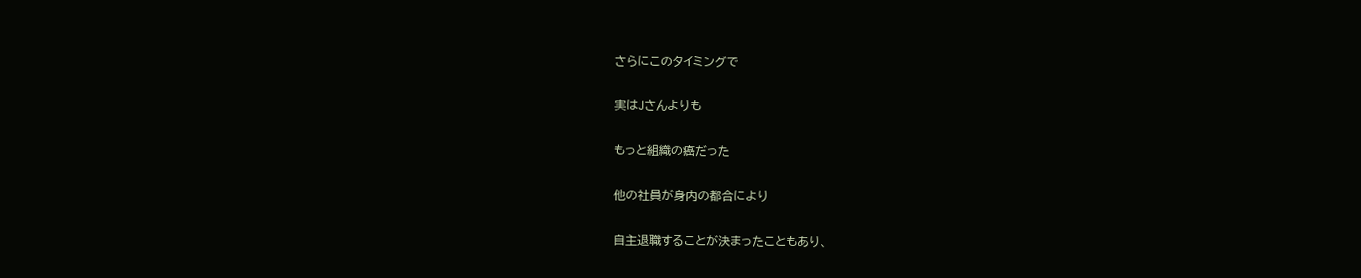さらにこのタイミングで

実はJさんよりも

もっと組織の癌だった

他の社員が身内の都合により

自主退職することが決まったこともあり、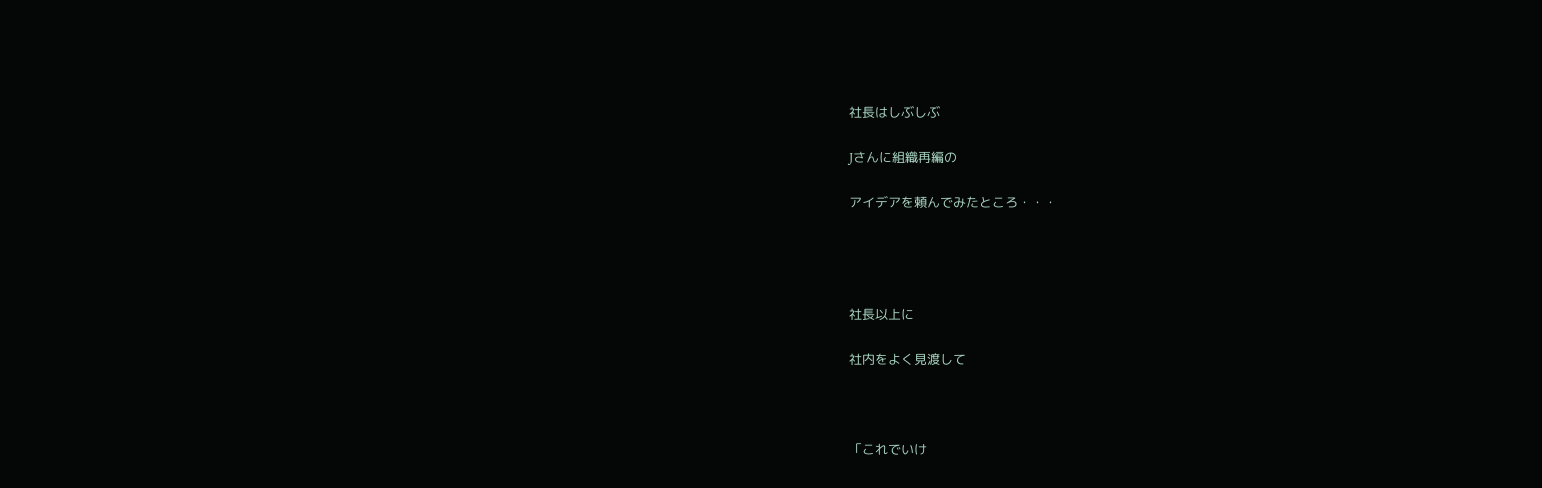社長はしぶしぶ

Jさんに組織再編の

アイデアを頼んでみたところ・・・




社長以上に

社内をよく見渡して



「これでいけ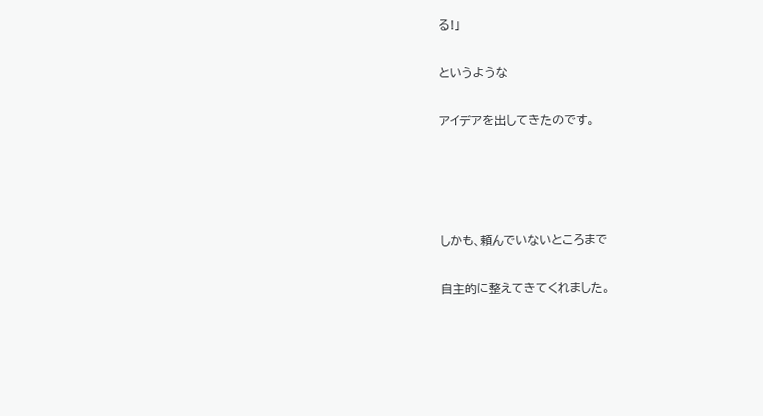る!」

というような

アイデアを出してきたのです。




しかも、頼んでいないところまで

自主的に整えてきてくれました。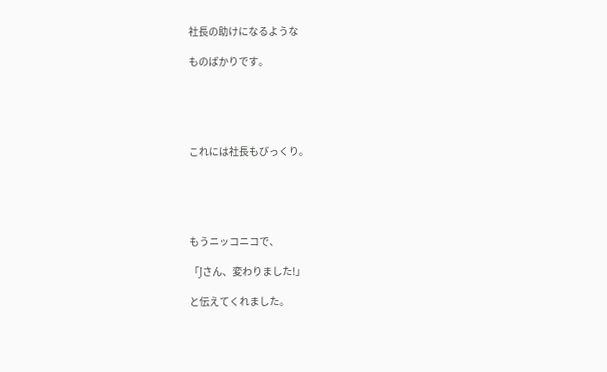社長の助けになるような

ものばかりです。





これには社長もびっくり。





もうニッコニコで、

「Jさん、変わりました!」

と伝えてくれました。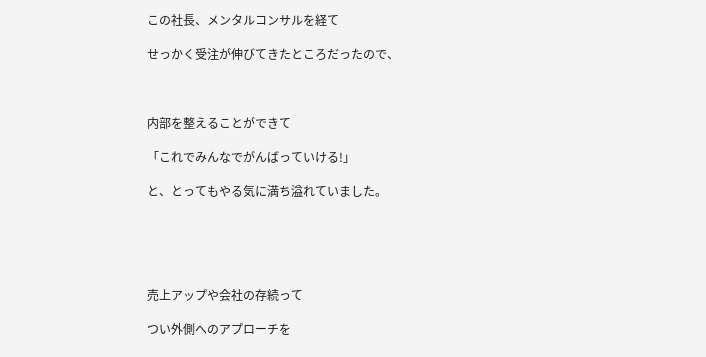この社長、メンタルコンサルを経て

せっかく受注が伸びてきたところだったので、



内部を整えることができて

「これでみんなでがんばっていける!」

と、とってもやる気に満ち溢れていました。





売上アップや会社の存続って

つい外側へのアプローチを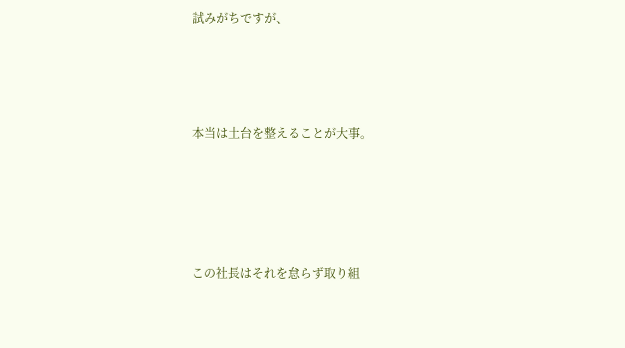試みがちですが、




本当は土台を整えることが大事。





この社長はそれを怠らず取り組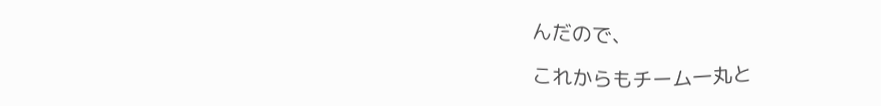んだので、

これからもチーム一丸と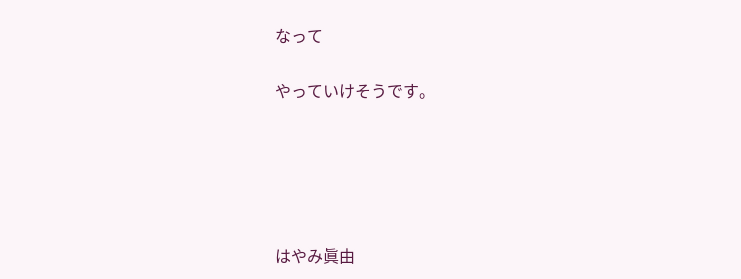なって

やっていけそうです。





はやみ眞由